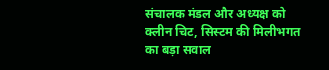संचालक मंडल और अध्यक्ष को क्लीन चिट, सिस्टम की मिलीभगत का बड़ा सवाल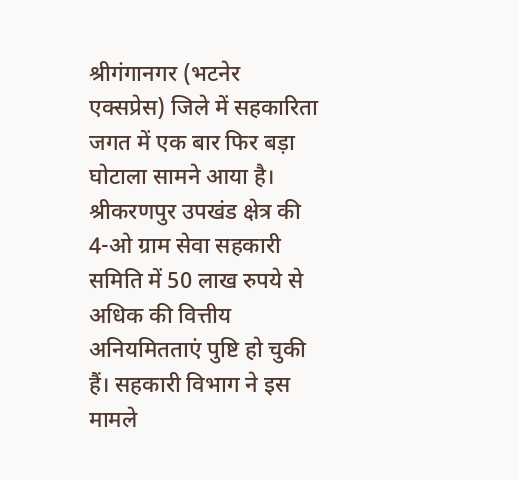श्रीगंगानगर (भटनेर एक्सप्रेस) जिले में सहकारिता जगत में एक बार फिर बड़ा घोटाला सामने आया है। श्रीकरणपुर उपखंड क्षेत्र की 4-ओ ग्राम सेवा सहकारी समिति में 50 लाख रुपये से अधिक की वित्तीय अनियमितताएं पुष्टि हो चुकी हैं। सहकारी विभाग ने इस मामले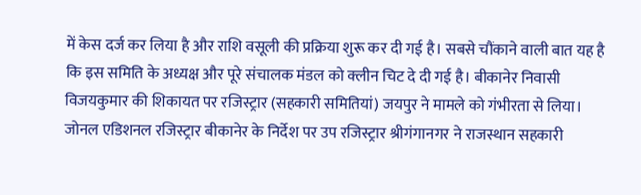में केस दर्ज कर लिया है और राशि वसूली की प्रक्रिया शुरू कर दी गई है। सबसे चौंकाने वाली बात यह है कि इस समिति के अध्यक्ष और पूरे संचालक मंडल को क्लीन चिट दे दी गई है। बीकानेर निवासी विजयकुमार की शिकायत पर रजिस्ट्रार (सहकारी समितियां) जयपुर ने मामले को गंभीरता से लिया। जोनल एडिशनल रजिस्ट्रार बीकानेर के निर्देश पर उप रजिस्ट्रार श्रीगंगानगर ने राजस्थान सहकारी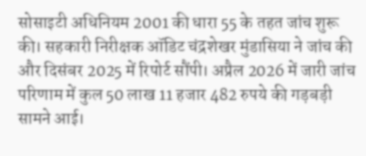सोसाइटी अधिनियम 2001 की धारा 55 के तहत जांच शुरू की। सहकारी निरीक्षक ऑडिट चंद्रशेखर मुंडासिया ने जांच की और दिसंबर 2025 में रिपोर्ट सौंपी। अप्रैल 2026 में जारी जांच परिणाम में कुल 50 लाख 11 हजार 482 रुपये की गड़बड़ी सामने आई।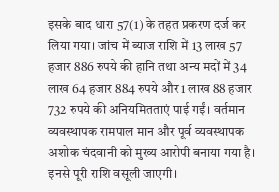इसके बाद धारा 57(1) के तहत प्रकरण दर्ज कर लिया गया। जांच में ब्याज राशि में 13 लाख 57 हजार 886 रुपये की हानि तथा अन्य मदों में 34 लाख 64 हजार 884 रुपये और 1 लाख 88 हजार 732 रुपये की अनियमितताएं पाई गईं। वर्तमान व्यवस्थापक रामपाल मान और पूर्व व्यवस्थापक अशोक चंदवानी को मुख्य आरोपी बनाया गया है। इनसे पूरी राशि वसूली जाएगी।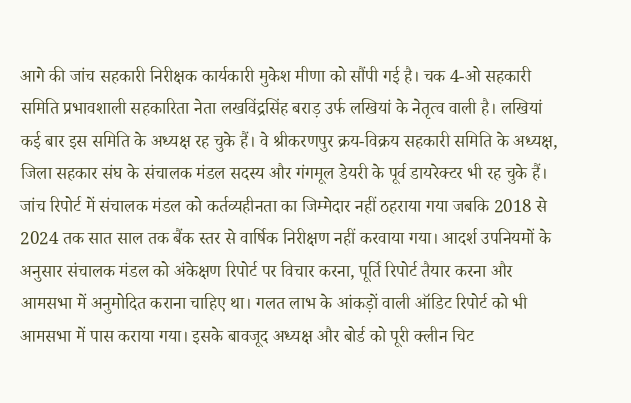आगे की जांच सहकारी निरीक्षक कार्यकारी मुकेश मीणा को सौंपी गई है। चक 4-ओ सहकारी समिति प्रभावशाली सहकारिता नेता लखविंद्रसिंह बराड़ उर्फ लखियां के नेतृत्व वाली है। लखियां कई बार इस समिति के अध्यक्ष रह चुके हैं। वे श्रीकरणपुर क्रय-विक्रय सहकारी समिति के अध्यक्ष, जिला सहकार संघ के संचालक मंडल सदस्य और गंगमूल डेयरी के पूर्व डायरेक्टर भी रह चुके हैं। जांच रिपोर्ट में संचालक मंडल को कर्तव्यहीनता का जिम्मेदार नहीं ठहराया गया जबकि 2018 से 2024 तक सात साल तक बैंक स्तर से वार्षिक निरीक्षण नहीं करवाया गया। आदर्श उपनियमों के अनुसार संचालक मंडल को अंकेक्षण रिपोर्ट पर विचार करना, पूर्ति रिपोर्ट तैयार करना और आमसभा में अनुमोदित कराना चाहिए था। गलत लाभ के आंकड़ों वाली ऑडिट रिपोर्ट को भी आमसभा में पास कराया गया। इसके बावजूद अध्यक्ष और बोर्ड को पूरी क्लीन चिट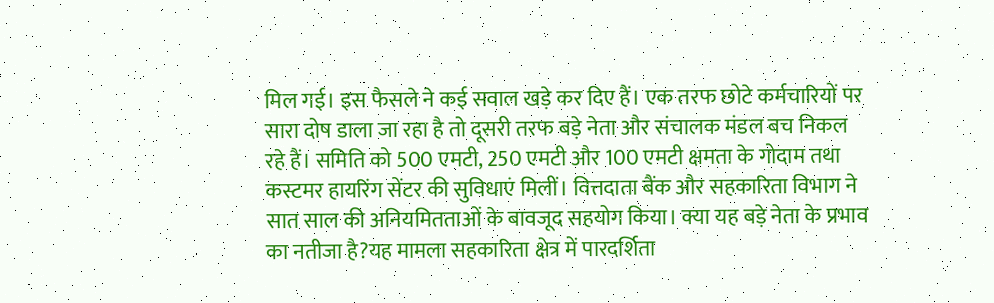मिल गई। इस फैसले ने कई सवाल खड़े कर दिए हैं। एक तरफ छोटे कर्मचारियों पर सारा दोष डाला जा रहा है तो दूसरी तरफ बड़े नेता और संचालक मंडल बच निकल रहे हैं। समिति को 500 एमटी, 250 एमटी और 100 एमटी क्षमता के गोदाम तथा कस्टमर हायरिंग सेंटर की सुविधाएं मिलीं। वित्तदाता बैंक और सहकारिता विभाग ने सात साल की अनियमितताओं के बावजूद सहयोग किया। क्या यह बड़े नेता के प्रभाव का नतीजा है?यह मामला सहकारिता क्षेत्र में पारदर्शिता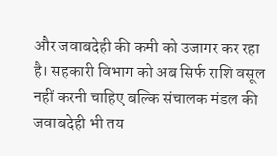और जवाबदेही की कमी को उजागर कर रहा है। सहकारी विभाग को अब सिर्फ राशि वसूल नहीं करनी चाहिए बल्कि संचालक मंडल की जवाबदेही भी तय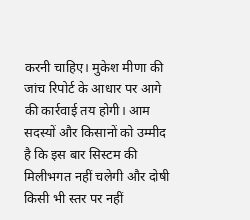करनी चाहिए। मुकेश मीणा की जांच रिपोर्ट के आधार पर आगे की कार्रवाई तय होगी। आम सदस्यों और किसानों को उम्मीद है कि इस बार सिस्टम की मिलीभगत नहीं चलेगी और दोषी किसी भी स्तर पर नहीं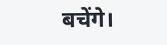बचेंगे।